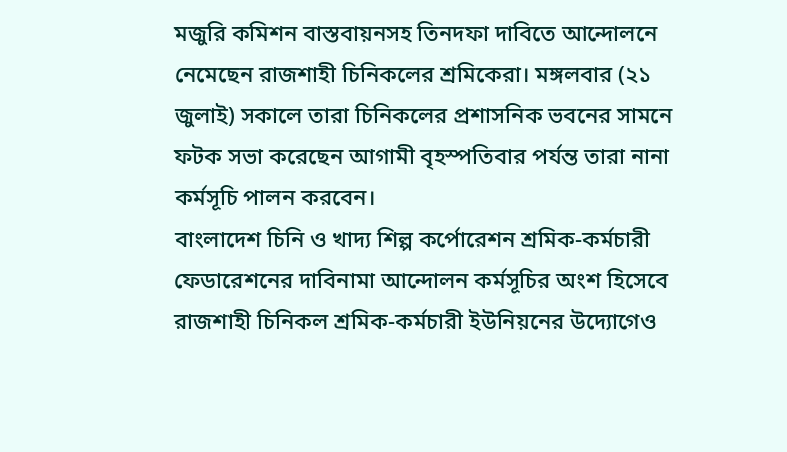মজুরি কমিশন বাস্তবায়নসহ তিনদফা দাবিতে আন্দোলনে নেমেছেন রাজশাহী চিনিকলের শ্রমিকেরা। মঙ্গলবার (২১ জুলাই) সকালে তারা চিনিকলের প্রশাসনিক ভবনের সামনে ফটক সভা করেছেন আগামী বৃহস্পতিবার পর্যন্ত তারা নানা কর্মসূচি পালন করবেন।
বাংলাদেশ চিনি ও খাদ্য শিল্প কর্পোরেশন শ্রমিক-কর্মচারী ফেডারেশনের দাবিনামা আন্দোলন কর্মসূচির অংশ হিসেবে রাজশাহী চিনিকল শ্রমিক-কর্মচারী ইউনিয়নের উদ্যোগেও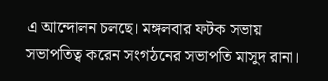এ আন্দোলন চলছে। মঙ্গলবার ফটক সভায় সভাপতিত্ব করেন সংগঠনের সভাপতি মাসুদ রানা।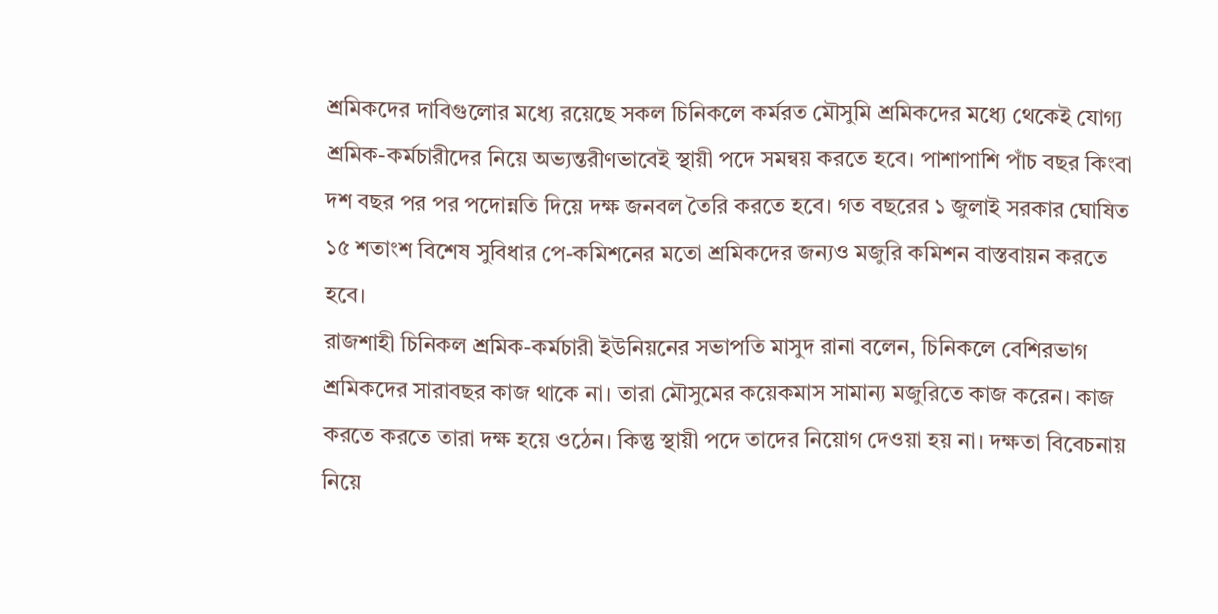শ্রমিকদের দাবিগুলোর মধ্যে রয়েছে সকল চিনিকলে কর্মরত মৌসুমি শ্রমিকদের মধ্যে থেকেই যোগ্য শ্রমিক-কর্মচারীদের নিয়ে অভ্যন্তরীণভাবেই স্থায়ী পদে সমন্বয় করতে হবে। পাশাপাশি পাঁচ বছর কিংবা দশ বছর পর পর পদোন্নতি দিয়ে দক্ষ জনবল তৈরি করতে হবে। গত বছরের ১ জুলাই সরকার ঘোষিত ১৫ শতাংশ বিশেষ সুবিধার পে-কমিশনের মতো শ্রমিকদের জন্যও মজুরি কমিশন বাস্তবায়ন করতে হবে।
রাজশাহী চিনিকল শ্রমিক-কর্মচারী ইউনিয়নের সভাপতি মাসুদ রানা বলেন, চিনিকলে বেশিরভাগ শ্রমিকদের সারাবছর কাজ থাকে না। তারা মৌসুমের কয়েকমাস সামান্য মজুরিতে কাজ করেন। কাজ করতে করতে তারা দক্ষ হয়ে ওঠেন। কিন্তু স্থায়ী পদে তাদের নিয়োগ দেওয়া হয় না। দক্ষতা বিবেচনায় নিয়ে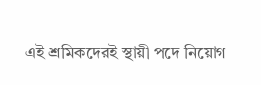এই শ্রমিকদেরই স্থায়ী পদে নিয়োগ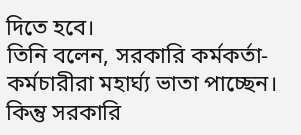দিতে হবে।
তিনি বলেন, সরকারি কর্মকর্তা-কর্মচারীরা মহার্ঘ্য ভাতা পাচ্ছেন। কিন্তু সরকারি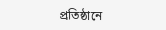প্রতিষ্ঠানে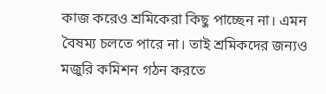কাজ করেও শ্রমিকেরা কিছু পাচ্ছেন না। এমন বৈষম্য চলতে পারে না। তাই শ্রমিকদের জন্যও মজুরি কমিশন গঠন করতে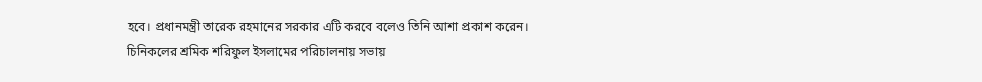হবে। প্রধানমন্ত্রী তারেক রহমানের সরকার এটি করবে বলেও তিনি আশা প্রকাশ করেন।
চিনিকলের শ্রমিক শরিফুল ইসলামের পরিচালনায় সভায়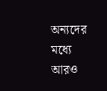অন্যদের মধ্যে আরও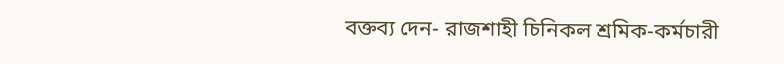বক্তব্য দেন- রাজশাহী চিনিকল শ্রমিক-কর্মচারী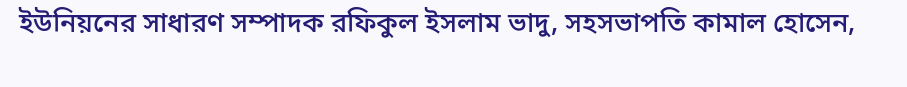ইউনিয়নের সাধারণ সম্পাদক রফিকুল ইসলাম ভাদু, সহসভাপতি কামাল হোসেন,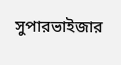সুপারভাইজার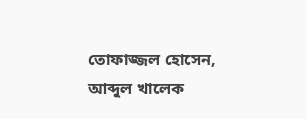তোফাজ্জল হোসেন, আব্দুল খালেক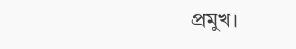প্রমুখ।